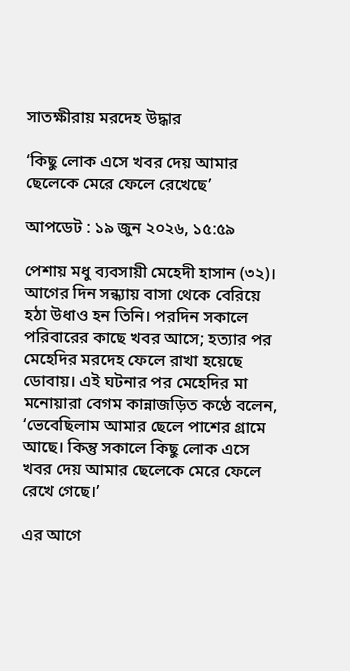সাতক্ষীরায় মরদেহ উদ্ধার

‘কিছু লোক এসে খবর দেয় আমার ছেলেকে মেরে ফেলে রেখেছে’

আপডেট : ১৯ জুন ২০২৬, ১৫:৫৯

পেশায় মধু ব্যবসায়ী মেহেদী হাসান (৩২)। আগের দিন সন্ধ্যায় বাসা থেকে বেরিয়ে হঠা উধাও হন তিনি। পরদিন সকালে পরিবারের কাছে খবর আসে; হত্যার পর মেহেদির মরদেহ ফেলে রাখা হয়েছে ডোবায়। এই ঘটনার পর মেহেদির মা মনোয়ারা বেগম কান্নাজড়িত কণ্ঠে বলেন, ‘ভেবেছিলাম আমার ছেলে পাশের গ্রামে আছে। কিন্তু সকালে কিছু লোক এসে খবর দেয় আমার ছেলেকে মেরে ফেলে রেখে গেছে।’

এর আগে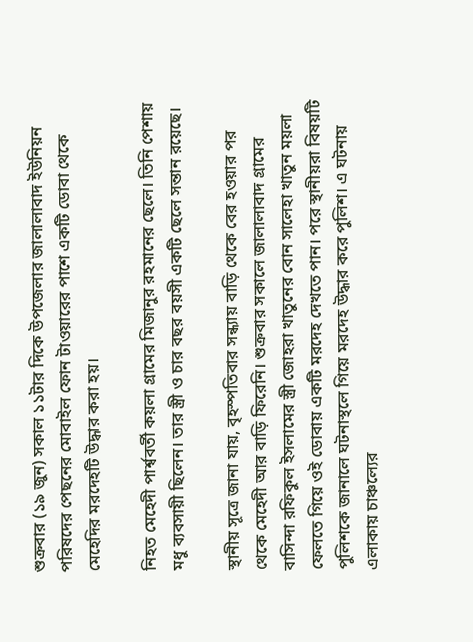শুক্রবার (১৯ জুন) সকাল ১১টার দিকে উপজেলার জালালাবাদ ইউনিয়ন পরিষদের পেছনের মোবাইল ফোন টাওয়ারের পাশে একটি ডোবা থেকে মেহেদির মরদেহটি উদ্ধার করা হয়।

নিহত মেহেদী পার্শ্ববর্তী কয়লা গ্রামের মিজানুর রহমানের ছেলে। তিনি পেশায় মধু ব্যবসায়ী ছিলেন। তার স্ত্রী ও চার বছর বয়সী একটি ছেলে সন্তান রয়েছে।

স্থানীয় সূত্রে জানা যায়, বৃহস্পতিবার সন্ধ্যায় বাড়ি থেকে বের হওয়ার পর থেকে মেহেদী আর বাড়ি ফিরেনি। শুক্রবার সকালে জালালাবাদ গ্রামের বাসিন্দা রফিকুল ইসলামের স্ত্রী জোহরা খাতুনের বোন সালেহা খাতুন ময়লা ফেলতে গিয়ে ওই ডোবায় একটি মরদেহ দেখতে পান। পরে স্থানীয়রা বিষয়টি পুলিশকে জানালে ঘটনাস্থলে গিয়ে মরদেহ উদ্ধার করে পুলিশ। এ ঘটনায় এলাকায় চাঞ্চল্যের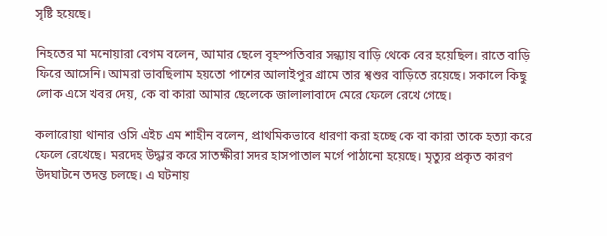সৃষ্টি হয়েছে।

নিহতের মা মনোয়ারা বেগম বলেন, আমার ছেলে বৃহস্পতিবার সন্ধ্যায় বাড়ি থেকে বের হয়েছিল। রাতে বাড়ি ফিরে আসেনি। আমরা ভাবছিলাম হয়তো পাশের আলাইপুর গ্রামে তার শ্বশুর বাড়িতে রয়েছে। সকালে কিছু লোক এসে খবর দেয়, কে বা কারা আমার ছেলেকে জালালাবাদে মেরে ফেলে রেখে গেছে।

কলারোয়া থানার ওসি এইচ এম শাহীন বলেন, প্রাথমিকভাবে ধারণা করা হচ্ছে কে বা কারা তাকে হত্যা করে ফেলে রেখেছে। মরদেহ উদ্ধার করে সাতক্ষীরা সদর হাসপাতাল মর্গে পাঠানো হয়েছে। মৃত্যুর প্রকৃত কারণ উদঘাটনে তদন্ত চলছে। এ ঘটনায়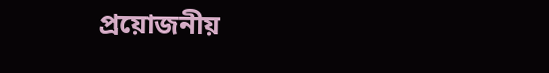প্রয়োজনীয়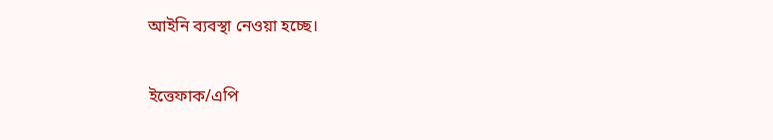আইনি ব্যবস্থা নেওয়া হচ্ছে।

ইত্তেফাক/এপি